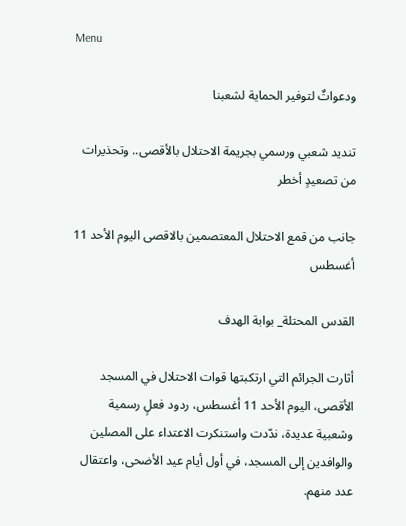Menu

ودعواتٌ لتوفير الحماية لشعبنا

تنديد شعبي ورسمي بجريمة الاحتلال بالأقصى.. وتحذيرات من تصعيدٍ أخطر

جانب من قمع الاحتلال المعتصمين بالاقصى اليوم الأحد 11 أغسطس

القدس المحتلة_ بوابة الهدف

أثارت الجرائم التي ارتكبتها قوات الاحتلال في المسجد الأقصى، اليوم الأحد 11 أغسطس، ردود فعلٍ رسمية وشعبية عديدة، ندّدت واستنكرت الاعتداء على المصلين والوافدين إلى المسجد، في أول أيام عيد الأضحى، واعتقال عدد منهم.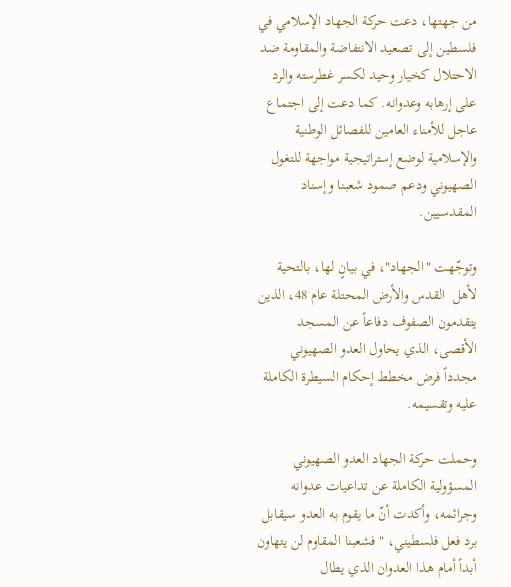من جهتها، دعت حركة الجهاد الإسلامي في فلسطين إلى تصعيد الانتفاضة والمقاومة ضد الاحتلال كخيار وحيد لكسر غطرسته والرد على إرهابه وعدوانه. كما دعت إلى اجتماع عاجل للأمناء العامين للفصائل الوطنية والإسلامية لوضع إستراتيجية مواجهة للتغول الصهيوني ودعم صمود شعبنا وإسناد المقدسيين.

وتوجّهت "الجهاد"، في بيانٍ لها، بالتحية لأهل  القدس والأرض المحتلة عام 48، الذين يتقدمون الصفوف دفاعاً عن المسجد الأقصى، الذي يحاول العدو الصهيوني مجدداً فرض مخطط إحكام السيطرة الكاملة عليه وتقسيمه.

وحملت حركة الجهاد العدو الصهيوني المسؤولية الكاملة عن تداعيات عدوانه وجرائمه، وأكدت أنّ ما يقوم به العدو سيقابل برد فعل فلسطيني، "فشعبنا المقاوم لن يتهاون أبداً أمام هذا العدوان الذي يطال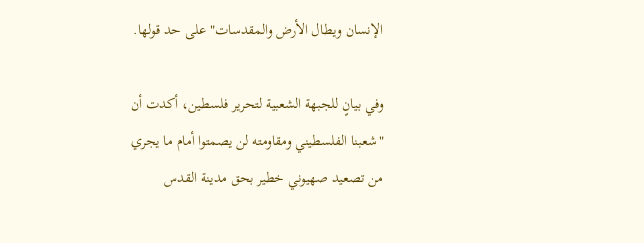الإنسان ويطال الأرض والمقدسات" على حد قولها.

وفي بيانٍ للجبهة الشعبية لتحرير فلسطين، أكدت أن "شعبنا الفلسطيني ومقاومته لن يصمتوا أمام ما يجري من تصعيد صهيوني خطير بحق مدينة القدس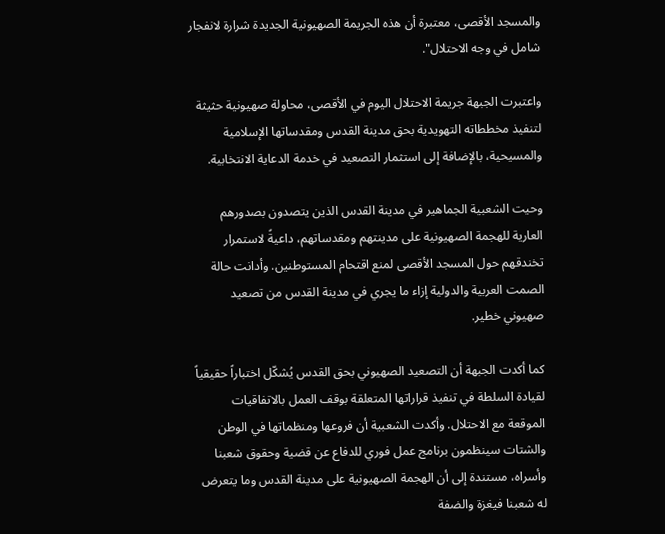والمسجد الأقصى، معتبرة أن هذه الجريمة الصهيونية الجديدة شرارة لانفجار شامل في وجه الاحتلال".

واعتبرت الجبهة جريمة الاحتلال اليوم في الأقصى، محاولة صهيونية حثيثة لتنفيذ مخططاته التهويدية بحق مدينة القدس ومقدساتها الإسلامية والمسيحية، بالإضافة إلى استثمار التصعيد في خدمة الدعاية الانتخابية.

وحيت الشعبية الجماهير في مدينة القدس الذين يتصدون بصدورهم العارية للهجمة الصهيونية على مدينتهم ومقدساتهم، داعيةً لاستمرار تخندقهم حول المسجد الأقصى لمنع اقتحام المستوطنين. وأدانت حالة الصمت العربية والدولية إزاء ما يجري في مدينة القدس من تصعيد صهيوني خطير.

كما أكدت الجبهة أن التصعيد الصهيوني بحق القدس يُشكّل اختباراً حقيقياً لقيادة السلطة في تنفيذ قراراتها المتعلقة بوقف العمل بالاتفاقيات الموقعة مع الاحتلال. وأكدت الشعبية أن فروعها ومنظماتها في الوطن والشتات سينظمون برنامج عمل فوري للدفاع عن قضية وحقوق شعبنا وأسراه، مستندة إلى أن الهجمة الصهيونية على مدينة القدس وما يتعرض له شعبنا فيغزة والضفة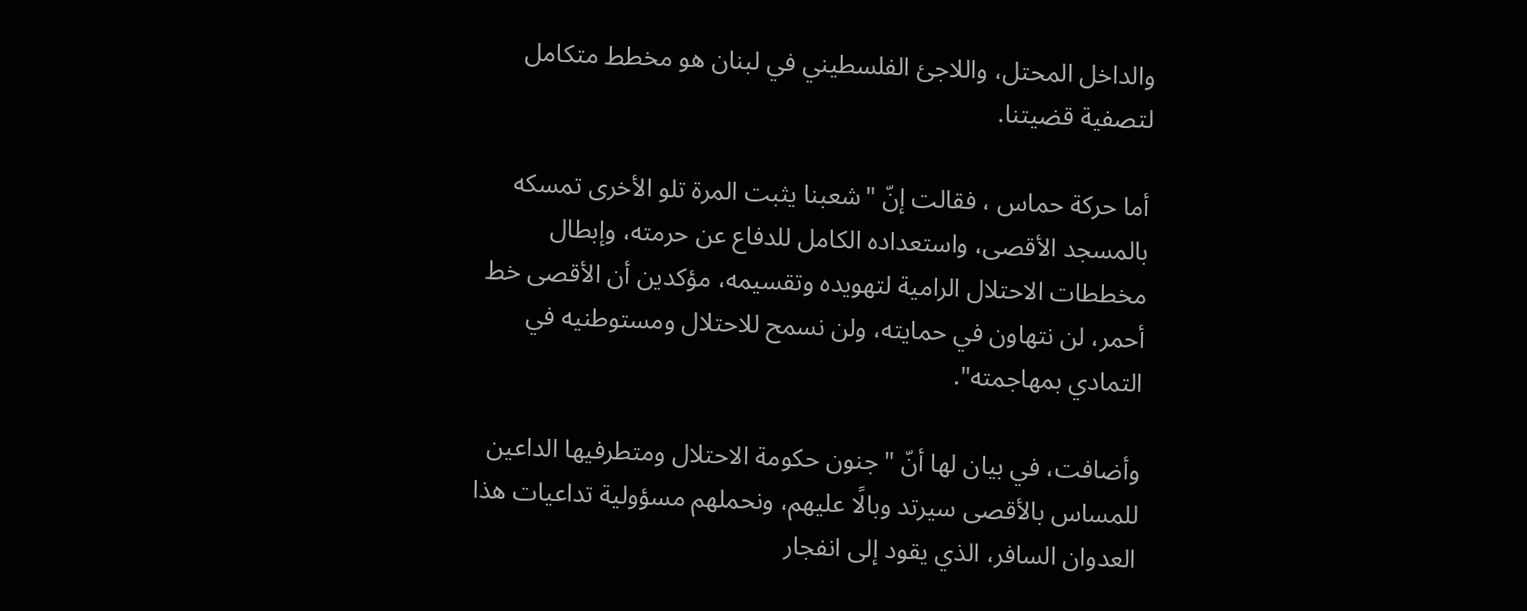والداخل المحتل، واللاجئ الفلسطيني في لبنان هو مخطط متكامل لتصفية قضيتنا.

أما حركة حماس ، فقالت إنّ "شعبنا يثبت المرة تلو الأخرى تمسكه بالمسجد الأقصى، واستعداده الكامل للدفاع عن حرمته، وإبطال مخططات الاحتلال الرامية لتهويده وتقسيمه، مؤكدين أن الأقصى خط أحمر، لن نتهاون في حمايته، ولن نسمح للاحتلال ومستوطنيه في التمادي بمهاجمته".

وأضافت، في بيان لها أنّ "جنون حكومة الاحتلال ومتطرفيها الداعين للمساس بالأقصى سيرتد وبالًا عليهم، ونحملهم مسؤولية تداعيات هذا العدوان السافر، الذي يقود إلى انفجار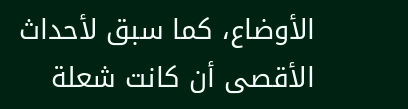الأوضاع، كما سبق لأحداث الأقصى أن كانت شعلة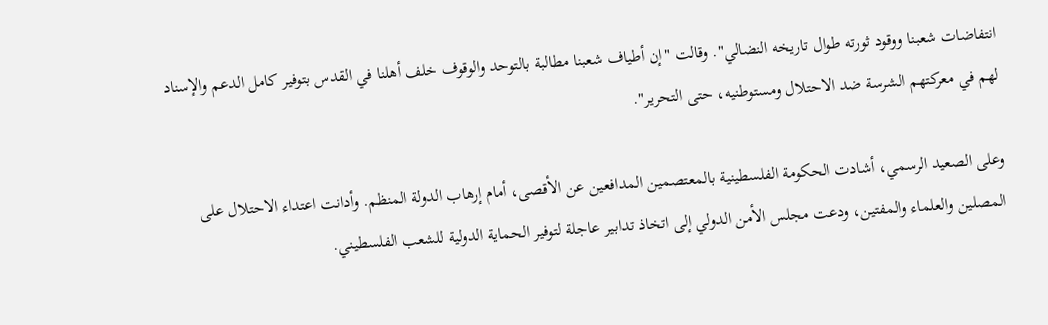انتفاضات شعبنا ووقود ثورته طوال تاريخه النضالي". وقالت "إن أطياف شعبنا مطالبة بالتوحد والوقوف خلف أهلنا في القدس بتوفير كامل الدعم والإسناد لهم في معركتهم الشرسة ضد الاحتلال ومستوطنيه، حتى التحرير".

وعلى الصعيد الرسمي، أشادت الحكومة الفلسطينية بالمعتصمين المدافعين عن الأقصى، أمام إرهاب الدولة المنظم. وأدانت اعتداء الاحتلال على المصلين والعلماء والمفتين، ودعت مجلس الأمن الدولي إلى اتخاذ تدابير عاجلة لتوفير الحماية الدولية للشعب الفلسطيني.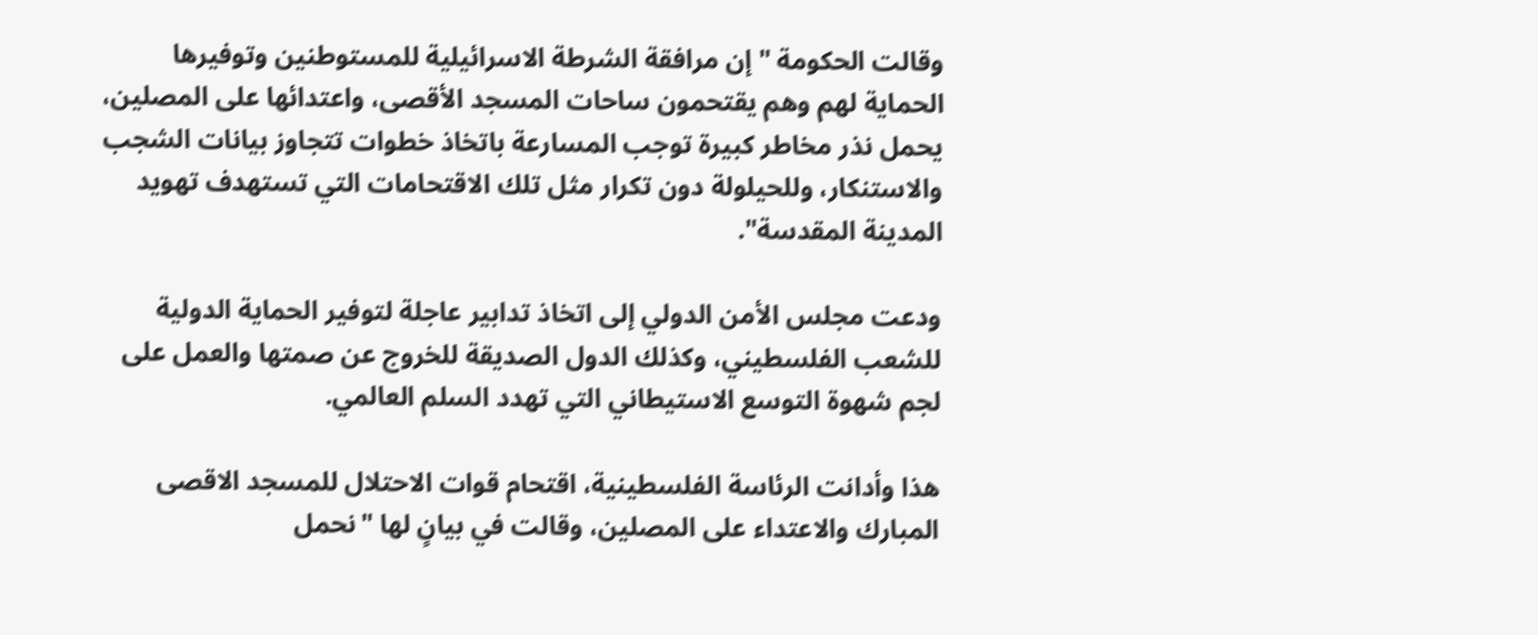وقالت الحكومة "إن مرافقة الشرطة الاسرائيلية للمستوطنين وتوفيرها الحماية لهم وهم يقتحمون ساحات المسجد الأقصى، واعتدائها على المصلين، يحمل نذر مخاطر كبيرة توجب المسارعة باتخاذ خطوات تتجاوز بيانات الشجب والاستنكار، وللحيلولة دون تكرار مثل تلك الاقتحامات التي تستهدف تهويد المدينة المقدسة".

ودعت مجلس الأمن الدولي إلى اتخاذ تدابير عاجلة لتوفير الحماية الدولية للشعب الفلسطيني، وكذلك الدول الصديقة للخروج عن صمتها والعمل على لجم شهوة التوسع الاستيطاني التي تهدد السلم العالمي.

هذا وأدانت الرئاسة الفلسطينية، اقتحام قوات الاحتلال للمسجد الاقصى المبارك والاعتداء على المصلين، وقالت في بيانٍ لها "نحمل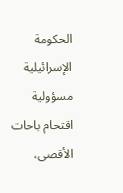الحكومة الإسرائيلية مسؤولية اقتحام باحات الأقصى،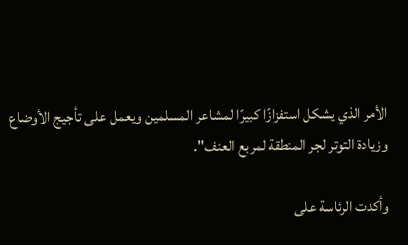الأمر الذي يشكل استفزازًا كبيرًا لمشاعر المسلمين ويعمل على تأجيج الأوضاع وزيادة التوتر لجر المنطقة لمربع العنف".

وأكدت الرئاسة على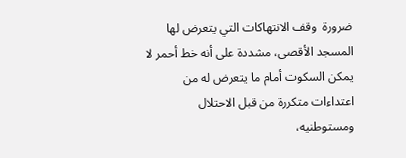ضرورة  وقف الانتهاكات التي يتعرض لها المسجد الأقصى، مشددة على أنه خط أحمر لا يمكن السكوت أمام ما يتعرض له من اعتداءات متكررة من قبل الاحتلال ومستوطنيه،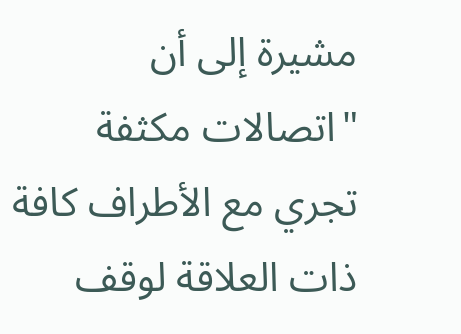مشيرة إلى أن "اتصالات مكثفة تجري مع الأطراف كافة ذات العلاقة لوقف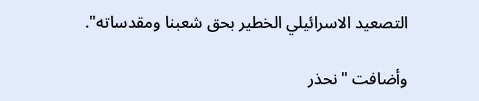التصعيد الاسرائيلي الخطير بحق شعبنا ومقدساته".

وأضافت "نحذر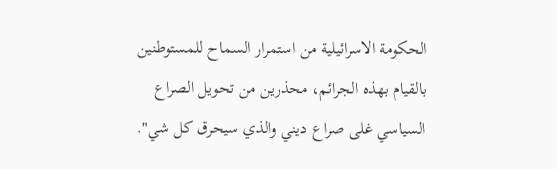الحكومة الاسرائيلية من استمرار السماح للمستوطنين بالقيام بهذه الجرائم، محذرين من تحويل الصراع السياسي غلى صراع ديني والذي سيحرق كل شي".